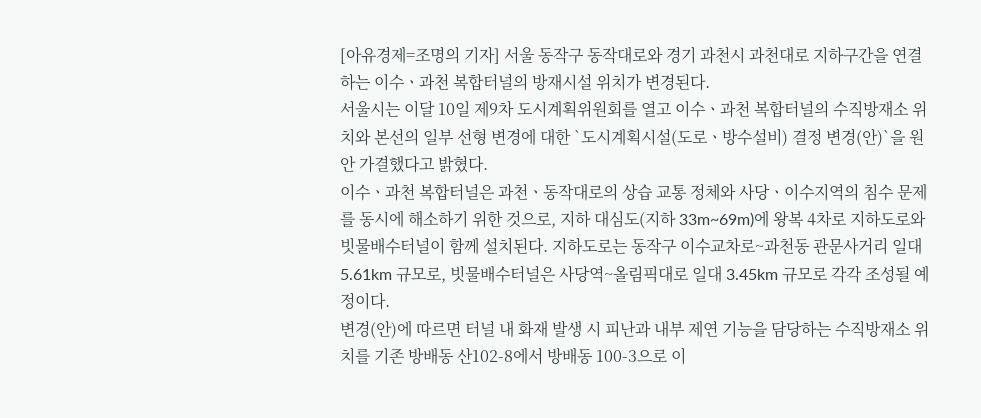[아유경제=조명의 기자] 서울 동작구 동작대로와 경기 과천시 과천대로 지하구간을 연결하는 이수ㆍ과천 복합터널의 방재시설 위치가 변경된다.
서울시는 이달 10일 제9차 도시계획위원회를 열고 이수ㆍ과천 복합터널의 수직방재소 위치와 본선의 일부 선형 변경에 대한 `도시계획시설(도로ㆍ방수설비) 결정 변경(안)`을 원안 가결했다고 밝혔다.
이수ㆍ과천 복합터널은 과천ㆍ동작대로의 상습 교통 정체와 사당ㆍ이수지역의 침수 문제를 동시에 해소하기 위한 것으로, 지하 대심도(지하 33m~69m)에 왕복 4차로 지하도로와 빗물배수터널이 함께 설치된다. 지하도로는 동작구 이수교차로~과천동 관문사거리 일대 5.61km 규모로, 빗물배수터널은 사당역~올림픽대로 일대 3.45km 규모로 각각 조성될 예정이다.
변경(안)에 따르면 터널 내 화재 발생 시 피난과 내부 제연 기능을 담당하는 수직방재소 위치를 기존 방배동 산102-8에서 방배동 100-3으로 이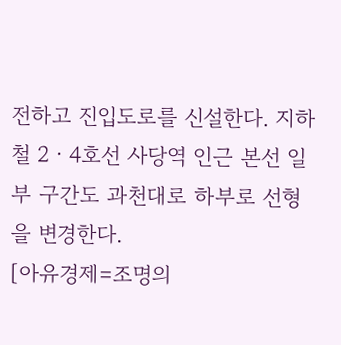전하고 진입도로를 신설한다. 지하철 2ㆍ4호선 사당역 인근 본선 일부 구간도 과천대로 하부로 선형을 변경한다.
[아유경제=조명의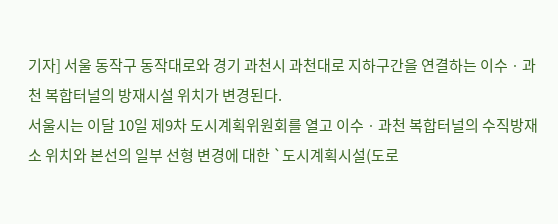기자] 서울 동작구 동작대로와 경기 과천시 과천대로 지하구간을 연결하는 이수ㆍ과천 복합터널의 방재시설 위치가 변경된다.
서울시는 이달 10일 제9차 도시계획위원회를 열고 이수ㆍ과천 복합터널의 수직방재소 위치와 본선의 일부 선형 변경에 대한 `도시계획시설(도로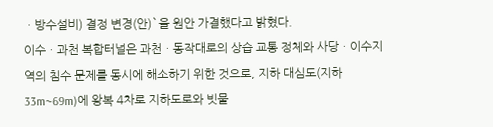ㆍ방수설비) 결정 변경(안)`을 원안 가결했다고 밝혔다.
이수ㆍ과천 복합터널은 과천ㆍ동작대로의 상습 교통 정체와 사당ㆍ이수지역의 침수 문제를 동시에 해소하기 위한 것으로, 지하 대심도(지하 33m~69m)에 왕복 4차로 지하도로와 빗물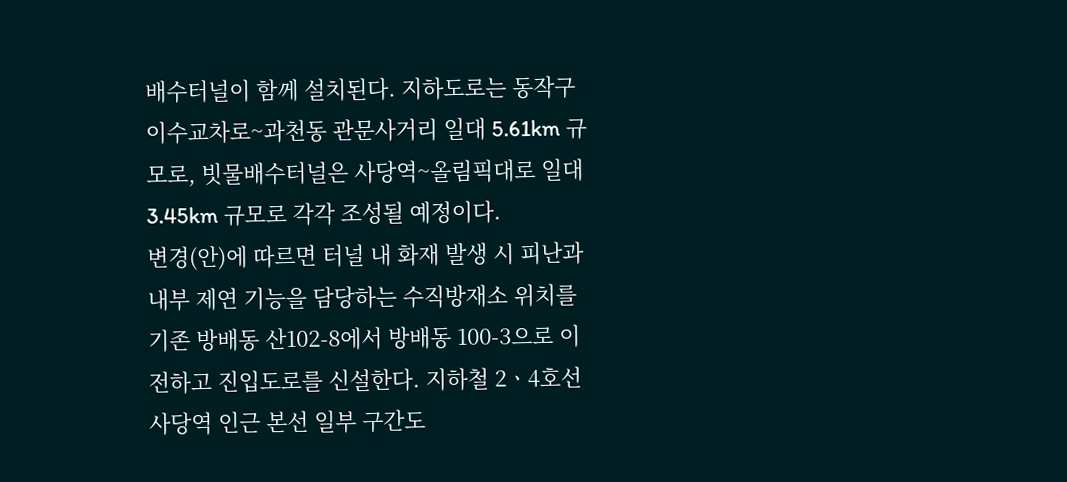배수터널이 함께 설치된다. 지하도로는 동작구 이수교차로~과천동 관문사거리 일대 5.61km 규모로, 빗물배수터널은 사당역~올림픽대로 일대 3.45km 규모로 각각 조성될 예정이다.
변경(안)에 따르면 터널 내 화재 발생 시 피난과 내부 제연 기능을 담당하는 수직방재소 위치를 기존 방배동 산102-8에서 방배동 100-3으로 이전하고 진입도로를 신설한다. 지하철 2ㆍ4호선 사당역 인근 본선 일부 구간도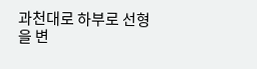과천대로 하부로 선형을 변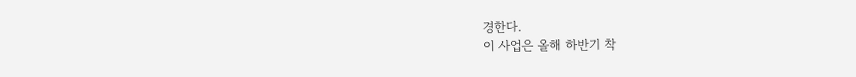경한다.
이 사업은 올해 하반기 착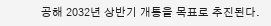공해 2032년 상반기 개통을 목표로 추진된다.